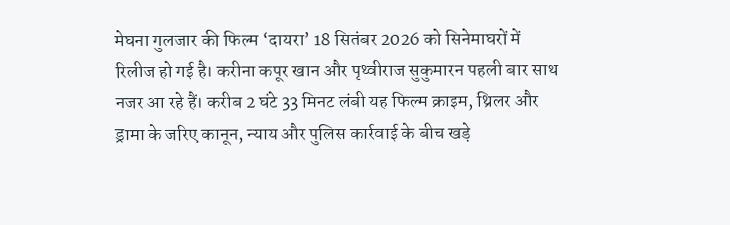मेघना गुलजार की फिल्म ‘दायरा’ 18 सितंबर 2026 को सिनेमाघरों में रिलीज हो गई है। करीना कपूर खान और पृथ्वीराज सुकुमारन पहली बार साथ नजर आ रहे हैं। करीब 2 घंटे 33 मिनट लंबी यह फिल्म क्राइम, थ्रिलर और ड्रामा के जरिए कानून, न्याय और पुलिस कार्रवाई के बीच खड़े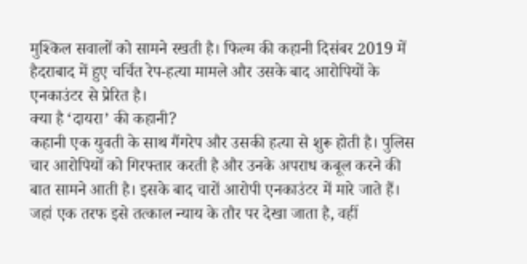मुश्किल सवालों को सामने रखती है। फिल्म की कहानी दिसंबर 2019 में हैदराबाद में हुए चर्चित रेप-हत्या मामले और उसके बाद आरोपियों के एनकाउंटर से प्रेरित है।
क्या है ‘दायरा’ की कहानी?
कहानी एक युवती के साथ गैंगरेप और उसकी हत्या से शुरू होती है। पुलिस चार आरोपियों को गिरफ्तार करती है और उनके अपराध कबूल करने की बात सामने आती है। इसके बाद चारों आरोपी एनकाउंटर में मारे जाते हैं। जहां एक तरफ इसे तत्काल न्याय के तौर पर देखा जाता है, वहीं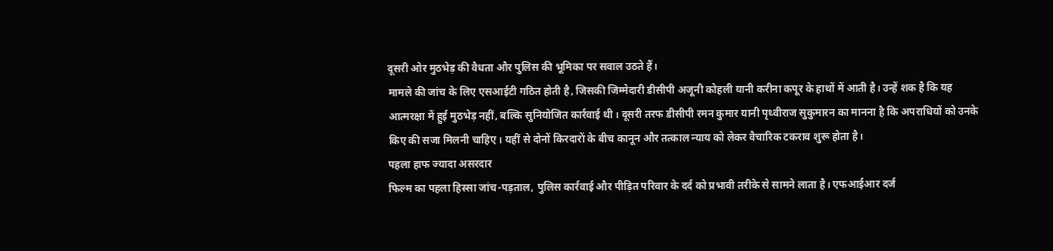दूसरी ओर मुठभेड़ की वैधता और पुलिस की भूमिका पर सवाल उठते हैं।
मामले की जांच के लिए एसआईटी गठित होती है, जिसकी जिम्मेदारी डीसीपी अजूनी कोहली यानी करीना कपूर के हाथों में आती है। उन्हें शक है कि यह आत्मरक्षा में हुई मुठभेड़ नहीं, बल्कि सुनियोजित कार्रवाई थी। दूसरी तरफ डीसीपी रमन कुमार यानी पृथ्वीराज सुकुमारन का मानना है कि अपराधियों को उनके किए की सजा मिलनी चाहिए। यहीं से दोनों किरदारों के बीच कानून और तत्काल न्याय को लेकर वैचारिक टकराव शुरू होता है।
पहला हाफ ज्यादा असरदार
फिल्म का पहला हिस्सा जांच-पड़ताल, पुलिस कार्रवाई और पीड़ित परिवार के दर्द को प्रभावी तरीके से सामने लाता है। एफआईआर दर्ज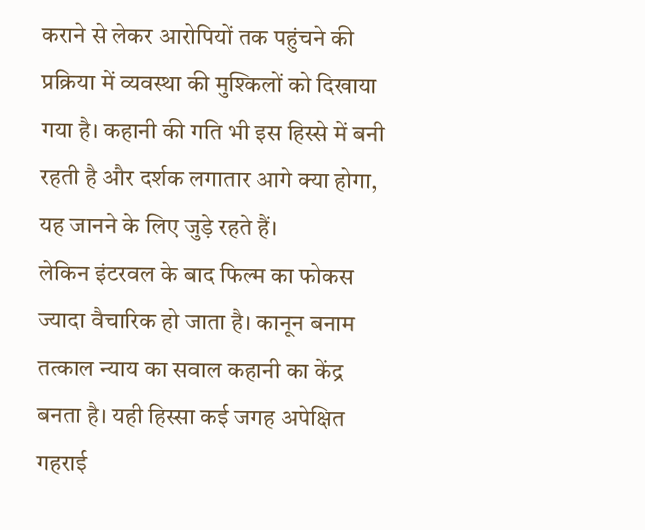कराने से लेकर आरोपियों तक पहुंचने की प्रक्रिया में व्यवस्था की मुश्किलों को दिखाया गया है। कहानी की गति भी इस हिस्से में बनी रहती है और दर्शक लगातार आगे क्या होगा, यह जानने के लिए जुड़े रहते हैं।
लेकिन इंटरवल के बाद फिल्म का फोकस ज्यादा वैचारिक हो जाता है। कानून बनाम तत्काल न्याय का सवाल कहानी का केंद्र बनता है। यही हिस्सा कई जगह अपेक्षित गहराई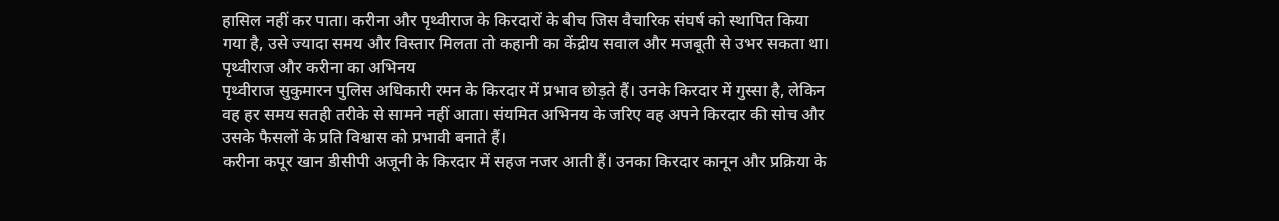हासिल नहीं कर पाता। करीना और पृथ्वीराज के किरदारों के बीच जिस वैचारिक संघर्ष को स्थापित किया गया है, उसे ज्यादा समय और विस्तार मिलता तो कहानी का केंद्रीय सवाल और मजबूती से उभर सकता था।
पृथ्वीराज और करीना का अभिनय
पृथ्वीराज सुकुमारन पुलिस अधिकारी रमन के किरदार में प्रभाव छोड़ते हैं। उनके किरदार में गुस्सा है, लेकिन वह हर समय सतही तरीके से सामने नहीं आता। संयमित अभिनय के जरिए वह अपने किरदार की सोच और उसके फैसलों के प्रति विश्वास को प्रभावी बनाते हैं।
करीना कपूर खान डीसीपी अजूनी के किरदार में सहज नजर आती हैं। उनका किरदार कानून और प्रक्रिया के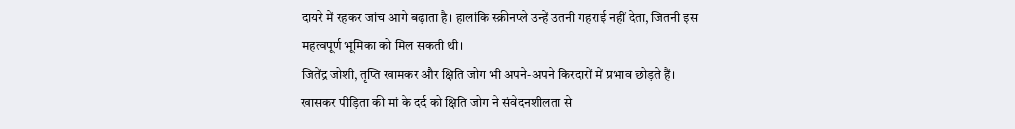दायरे में रहकर जांच आगे बढ़ाता है। हालांकि स्क्रीनप्ले उन्हें उतनी गहराई नहीं देता, जितनी इस महत्वपूर्ण भूमिका को मिल सकती थी।
जितेंद्र जोशी, तृप्ति खामकर और क्षिति जोग भी अपने-अपने किरदारों में प्रभाव छोड़ते हैं। खासकर पीड़िता की मां के दर्द को क्षिति जोग ने संवेदनशीलता से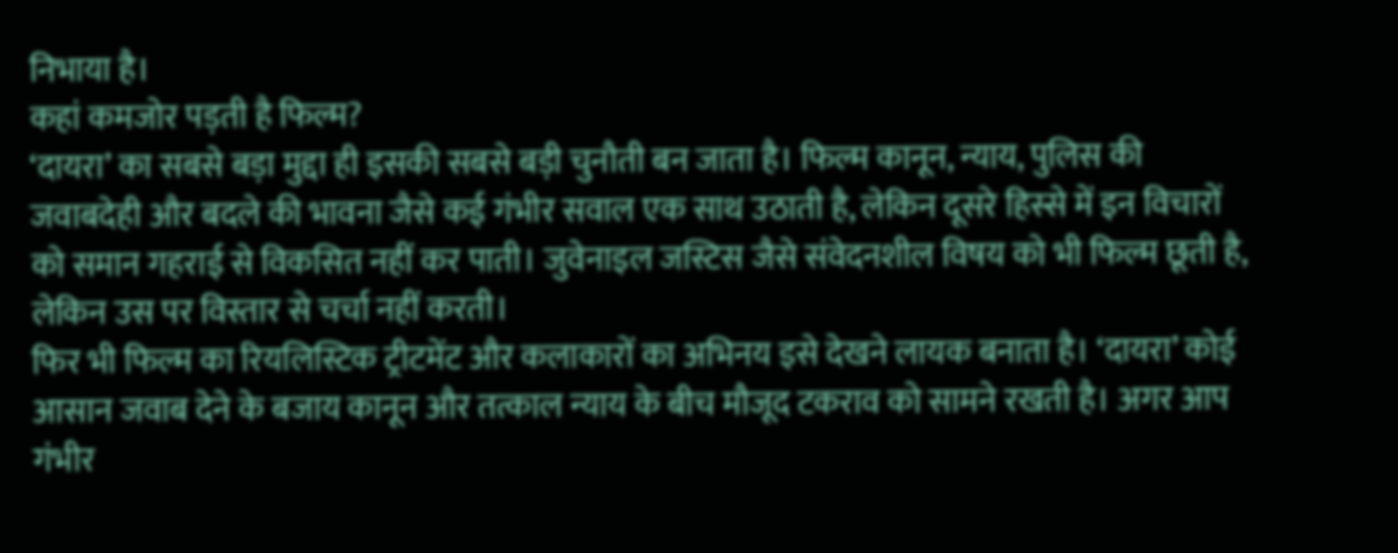निभाया है।
कहां कमजोर पड़ती है फिल्म?
‘दायरा’ का सबसे बड़ा मुद्दा ही इसकी सबसे बड़ी चुनौती बन जाता है। फिल्म कानून, न्याय, पुलिस की जवाबदेही और बदले की भावना जैसे कई गंभीर सवाल एक साथ उठाती है, लेकिन दूसरे हिस्से में इन विचारों को समान गहराई से विकसित नहीं कर पाती। जुवेनाइल जस्टिस जैसे संवेदनशील विषय को भी फिल्म छूती है, लेकिन उस पर विस्तार से चर्चा नहीं करती।
फिर भी फिल्म का रियलिस्टिक ट्रीटमेंट और कलाकारों का अभिनय इसे देखने लायक बनाता है। ‘दायरा’ कोई आसान जवाब देने के बजाय कानून और तत्काल न्याय के बीच मौजूद टकराव को सामने रखती है। अगर आप गंभीर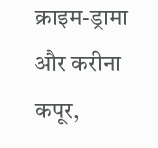क्राइम-ड्रामा और करीना कपूर,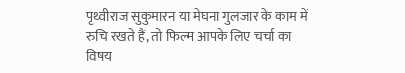पृथ्वीराज सुकुमारन या मेघना गुलजार के काम में रुचि रखते हैं, तो फिल्म आपके लिए चर्चा का विषय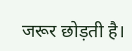जरूर छोड़ती है।